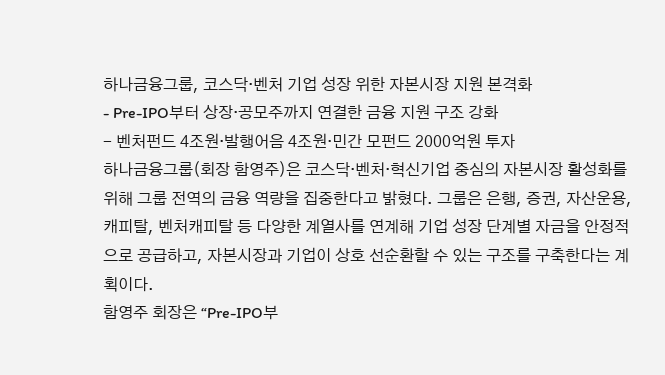하나금융그룹, 코스닥·벤처 기업 성장 위한 자본시장 지원 본격화
- Pre-IPO부터 상장·공모주까지 연결한 금융 지원 구조 강화
- 벤처펀드 4조원·발행어음 4조원·민간 모펀드 2000억원 투자
하나금융그룹(회장 함영주)은 코스닥·벤처·혁신기업 중심의 자본시장 활성화를 위해 그룹 전역의 금융 역량을 집중한다고 밝혔다. 그룹은 은행, 증권, 자산운용, 캐피탈, 벤처캐피탈 등 다양한 계열사를 연계해 기업 성장 단계별 자금을 안정적으로 공급하고, 자본시장과 기업이 상호 선순환할 수 있는 구조를 구축한다는 계획이다.
함영주 회장은 “Pre-IPO부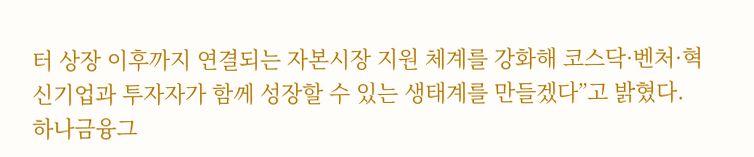터 상장 이후까지 연결되는 자본시장 지원 체계를 강화해 코스닥·벤처·혁신기업과 투자자가 함께 성장할 수 있는 생태계를 만들겠다”고 밝혔다.
하나금융그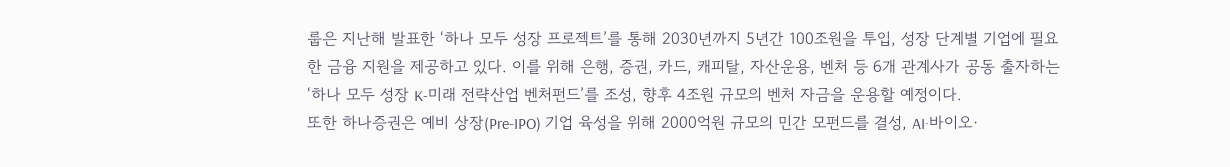룹은 지난해 발표한 ‘하나 모두 성장 프로젝트’를 통해 2030년까지 5년간 100조원을 투입, 성장 단계별 기업에 필요한 금융 지원을 제공하고 있다. 이를 위해 은행, 증권, 카드, 캐피탈, 자산운용, 벤처 등 6개 관계사가 공동 출자하는 ‘하나 모두 성장 K-미래 전략산업 벤처펀드’를 조성, 향후 4조원 규모의 벤처 자금을 운용할 예정이다.
또한 하나증권은 예비 상장(Pre-IPO) 기업 육성을 위해 2000억원 규모의 민간 모펀드를 결성, AI·바이오·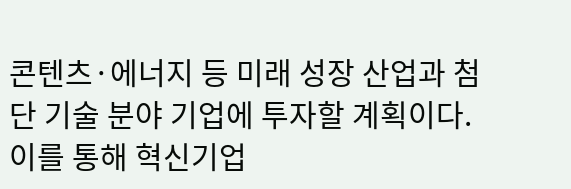콘텐츠·에너지 등 미래 성장 산업과 첨단 기술 분야 기업에 투자할 계획이다. 이를 통해 혁신기업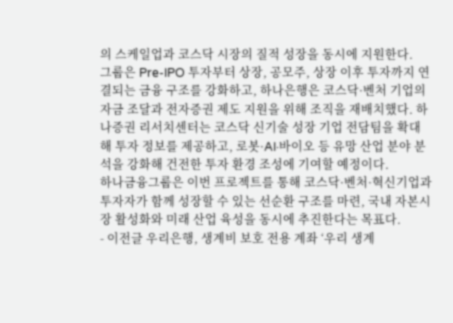의 스케일업과 코스닥 시장의 질적 성장을 동시에 지원한다.
그룹은 Pre-IPO 투자부터 상장, 공모주, 상장 이후 투자까지 연결되는 금융 구조를 강화하고, 하나은행은 코스닥·벤처 기업의 자금 조달과 전자증권 제도 지원을 위해 조직을 재배치했다. 하나증권 리서치센터는 코스닥 신기술 성장 기업 전담팀을 확대해 투자 정보를 제공하고, 로봇·AI·바이오 등 유망 산업 분야 분석을 강화해 건전한 투자 환경 조성에 기여할 예정이다.
하나금융그룹은 이번 프로젝트를 통해 코스닥·벤처·혁신기업과 투자자가 함께 성장할 수 있는 선순환 구조를 마련, 국내 자본시장 활성화와 미래 산업 육성을 동시에 추진한다는 목표다.
- 이전글 우리은행, 생계비 보호 전용 계좌 ‘우리 생계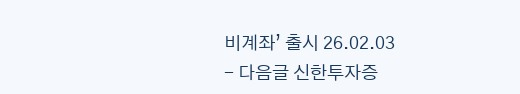비계좌’ 출시 26.02.03
- 다음글 신한투자증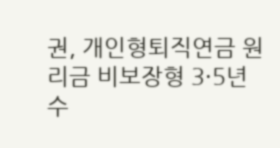권, 개인형퇴직연금 원리금 비보장형 3·5년 수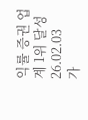익률 증권 업계 1위 달성 26.02.03
가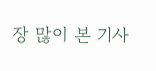장 많이 본 기사